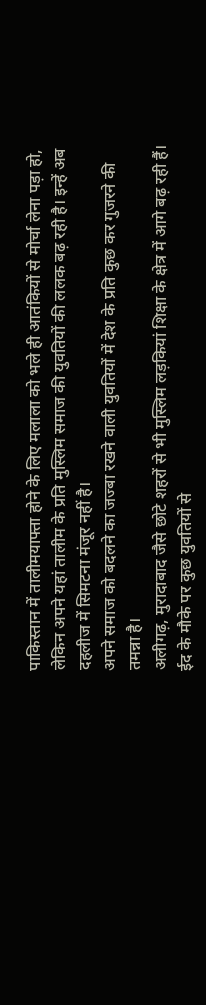पाकिस्तान में तालीमयाफ्ता होने के लिए मलाला को भले ही आतंकियों से मोर्चा लेना पड़ा हो, लेकिन अपने यहां तालीम के प्रति मुस्लिम समाज की युवतियों की ललक बढ़ रही है। इन्हें अब दहलीज में सिमटना मंजूर नहीं है।
अपने समाज को बदलने का जज्बा रखने वाली युवतियों में देश के प्रति कुछ कर गुजरने की तमन्ना है।
अलीगढ़, मुरादाबाद जैसे छोटे शहरों से भी मुस्लिम लड़कियां शिक्षा के क्षेत्र में आगे बढ़ रही हैं। ईद के मौके पर कुछ युवतियों से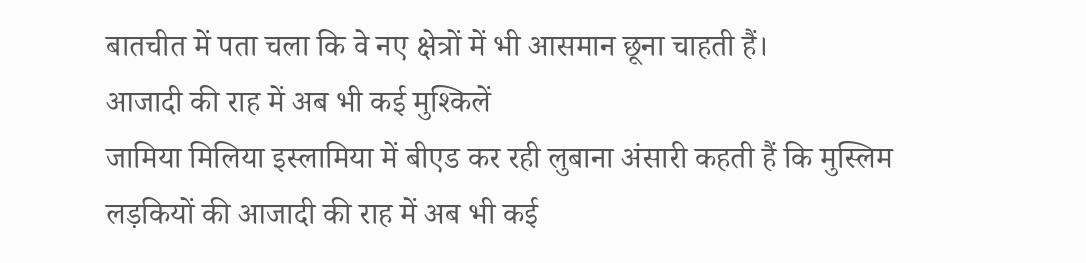बातचीत में पता चला कि वे नए क्षेत्रों में भी आसमान छूना चाहती हैं।
आजादी की राह में अब भी कई मुश्किलें
जामिया मिलिया इस्लामिया में बीएड कर रही लुबाना अंसारी कहती हैं कि मुस्लिम लड़कियों की आजादी की राह में अब भी कई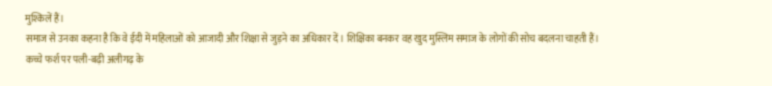मुश्किलें हैं।
समाज से उनका कहना है कि वे ईदी में महिलाओं को आजादी और शिक्षा से जुड़ने का अधिकार दें। शिक्षिका बनकर वह खुद मुस्लिम समाज के लोगों की सोच बदलना चाहती हैं।
कच्चे फर्श पर पली-बढ़ी अलीगढ़ के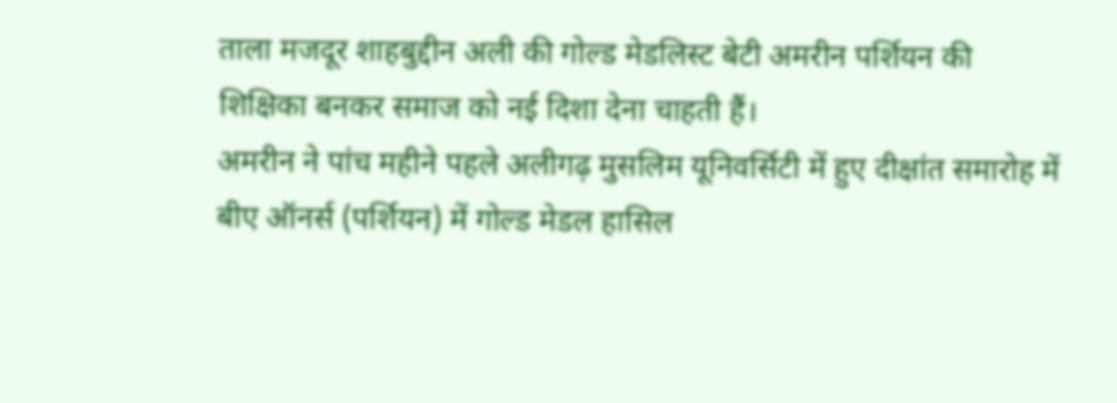ताला मजदूर शाहबुद्दीन अली की गोल्ड मेडलिस्ट बेटी अमरीन पर्शियन की शिक्षिका बनकर समाज को नई दिशा देना चाहती हैं।
अमरीन ने पांच महीने पहले अलीगढ़ मुसलिम यूनिवर्सिटी में हुए दीक्षांत समारोह में बीए ऑनर्स (पर्शियन) में गोल्ड मेडल हासिल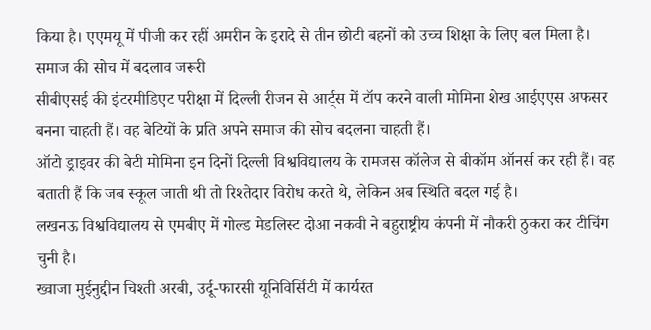किया है। एएमयू में पीजी कर रहीं अमरीन के इरादे से तीन छोटी बहनों को उच्च शिक्षा के लिए बल मिला है।
समाज की सोच में बदलाव जरूरी
सीबीएसई की इंटरमीडिएट परीक्षा में दिल्ली रीजन से आर्ट्स में टॉप करने वाली मोमिना शेख आईएएस अफसर बनना चाहती हैं। वह बेटियों के प्रति अपने समाज की सोच बदलना चाहती हैं।
ऑटो ड्राइवर की बेटी मोमिना इन दिनों दिल्ली विश्वविद्यालय के रामजस कॉलेज से बीकॉम ऑनर्स कर रही हैं। वह बताती हैं कि जब स्कूल जाती थी तो रिश्तेदार विरोध करते थे, लेकिन अब स्थिति बदल गई है।
लखनऊ विश्वविद्यालय से एमबीए में गोल्ड मेडलिस्ट दोआ नकवी ने बहुराष्ट्रीय कंपनी में नौकरी ठुकरा कर टीचिंग चुनी है।
ख्वाजा मुईनुद्दीन चिश्ती अरबी, उर्दू-फारसी यूनिविर्सिटी में कार्यरत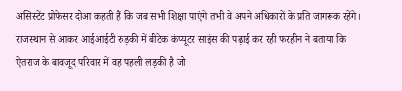असिस्टेंट प्रोफेसर दोआ कहती हैं कि जब सभी शिक्षा पाएंगे तभी वे अपने अधिकारों के प्रति जागरूक रहेंगे।
राजस्थान से आकर आईआईटी रुड़की में बीटेक कंप्यूटर साइंस की पढ़ाई कर रही फरहीन ने बताया कि ऐतराज के बावजूद परिवार में वह पहली लड़की है जो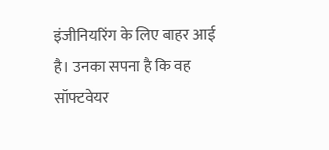इंजीनियरिंग के लिए बाहर आई है। उनका सपना है कि वह सॉफ्टवेयर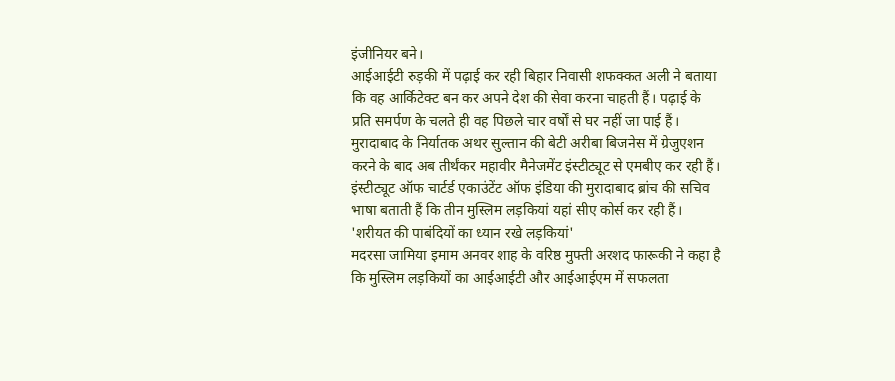इंजीनियर बने।
आईआईटी रुड़की में पढ़ाई कर रही बिहार निवासी शफक्कत अली ने बताया कि वह आर्किटेक्ट बन कर अपने देश की सेवा करना चाहती हैं। पढ़ाई के प्रति समर्पण के चलते ही वह पिछले चार वर्षों से घर नहीं जा पाई हैं।
मुरादाबाद के निर्यातक अथर सुल्तान की बेटी अरीबा बिजनेस में ग्रेजुएशन करने के बाद अब तीर्थंकर महावीर मैनेजमेंट इंस्टीट्यूट से एमबीए कर रही हैं।
इंस्टीट्यूट ऑफ चार्टर्ड एकाउंटेंट ऑफ इंडिया की मुरादाबाद ब्रांच की सचिव भाषा बताती हैं कि तीन मुस्लिम लड़कियां यहां सीए कोर्स कर रही हैं।
'शरीयत की पाबंदियों का ध्यान रखे लड़कियां'
मदरसा जामिया इमाम अनवर शाह के वरिष्ठ मुफ्ती अरशद फारूकी ने कहा है कि मुस्लिम लड़कियों का आईआईटी और आईआईएम में सफलता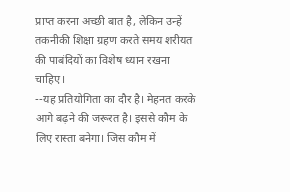प्राप्त करना अच्छी बात है, लेकिन उन्हें तकनीकी शिक्षा ग्रहण करते समय शरीयत की पाबंदियों का विशेष ध्यान रखना चाहिए।
--यह प्रतियोगिता का दौर है। मेहनत करके आगे बढ़ने की जरूरत है। इससे कौम के लिए रास्ता बनेगा। जिस कौम में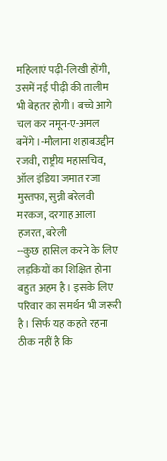महिलाएं पढ़ी-लिखी होंगी, उसमें नई पीढ़ी की तालीम भी बेहतर होगी। बच्चे आगे चल कर नमून-ए-अमल बनेंगे।-मौलाना शहाबउद्दीन रजवी, राष्ट्रीय महासचिव, ऑल इंडिया जमात रजा मुस्तफा, सुन्नी बरेलवी मरकज, दरगाह आला हजरत, बरेली
--कुछ हासिल करने के लिए लड़कियों का शिक्षित होना बहुत अहम है। इसके लिए परिवार का समर्थन भी जरूरी है। सिर्फ यह कहते रहना ठीक नहीं है कि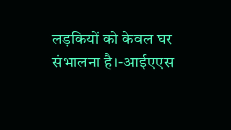लड़कियों को केवल घर संभालना है।-आईएएस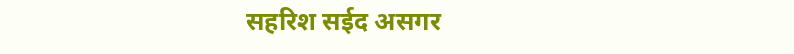सहरिश सईद असगर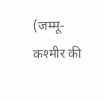(जम्मू-कश्मीर की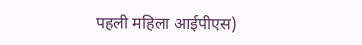पहली महिला आईपीएस)